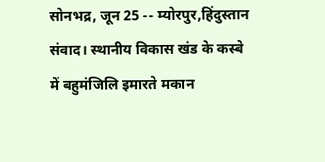सोनभद्र, जून 25 -- म्योरपुर,हिंदुस्तान संवाद। स्थानीय विकास खंड के कस्बे में बहुमंजिलि इमारते मकान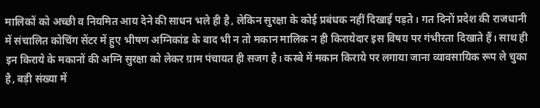मालिकों को अच्छी व नियमित आय देने की साधन भले ही है, लेकिन सुरक्षा के कोई प्रबंधक नहीं दिखाई पड़ते। गत दिनों प्रदेश की राजधानी में संचालित कोचिंग सेंटर में हुए भीषण अग्निकांड के बाद भी न तो मकान मालिक न ही किरायेदार इस विषय पर गंभीरता दिखाते हैं। साथ ही इन किराये के मकानों की अग्नि सुरक्षा को लेकर ग्राम पंचायत ही सजग है। कस्बे में मकान किराये पर लगाया जाना व्यावसायिक रूप ले चुका है, बड़ी संख्या में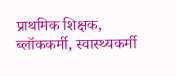प्राथमिक शिक्षक, ब्लॉककर्मी, स्वास्थ्यकर्मी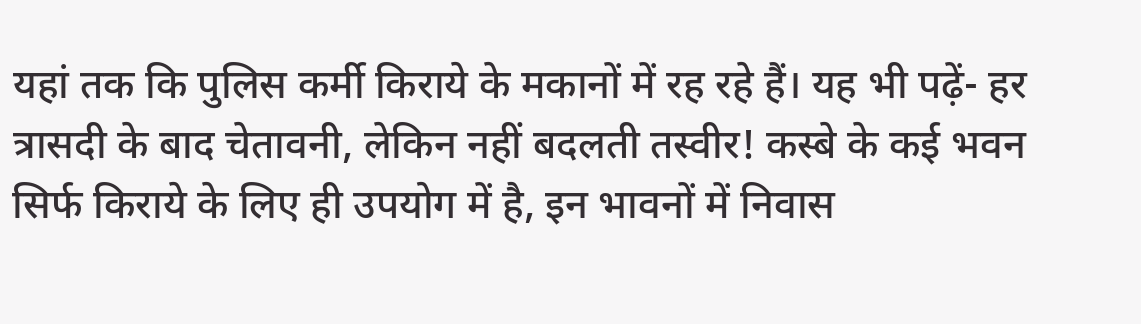यहां तक कि पुलिस कर्मी किराये के मकानों में रह रहे हैं। यह भी पढ़ें- हर त्रासदी के बाद चेतावनी, लेकिन नहीं बदलती तस्वीर! कस्बे के कई भवन सिर्फ किराये के लिए ही उपयोग में है, इन भावनों में निवास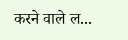करने वाले ल...